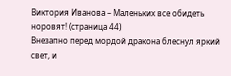Виктория Иванова – Маленьких все обидеть норовят! (страница 44)
Внезапно перед мордой дракона блеснул яркий свет, и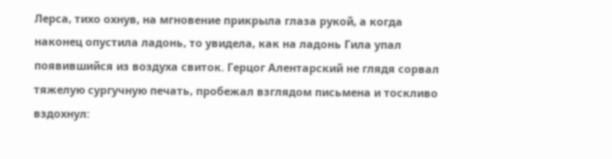Лерса, тихо охнув, на мгновение прикрыла глаза рукой, а когда наконец опустила ладонь, то увидела, как на ладонь Гила упал появившийся из воздуха свиток. Герцог Алентарский не глядя сорвал тяжелую сургучную печать, пробежал взглядом письмена и тоскливо вздохнул: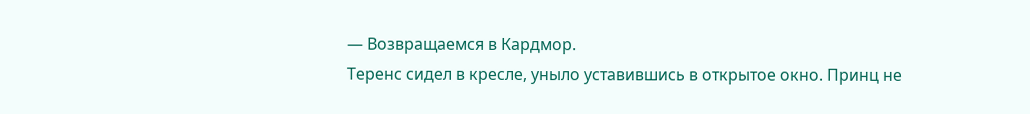— Возвращаемся в Кардмор.
Теренс сидел в кресле, уныло уставившись в открытое окно. Принц не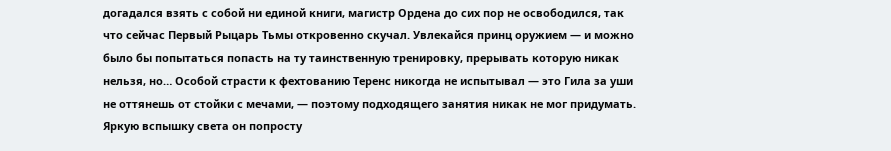догадался взять с собой ни единой книги, магистр Ордена до сих пор не освободился, так что сейчас Первый Рыцарь Тьмы откровенно скучал. Увлекайся принц оружием — и можно было бы попытаться попасть на ту таинственную тренировку, прерывать которую никак нельзя, но… Особой страсти к фехтованию Теренс никогда не испытывал — это Гила за уши не оттянешь от стойки с мечами, — поэтому подходящего занятия никак не мог придумать.
Яркую вспышку света он попросту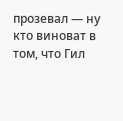прозевал — ну кто виноват в том, что Гил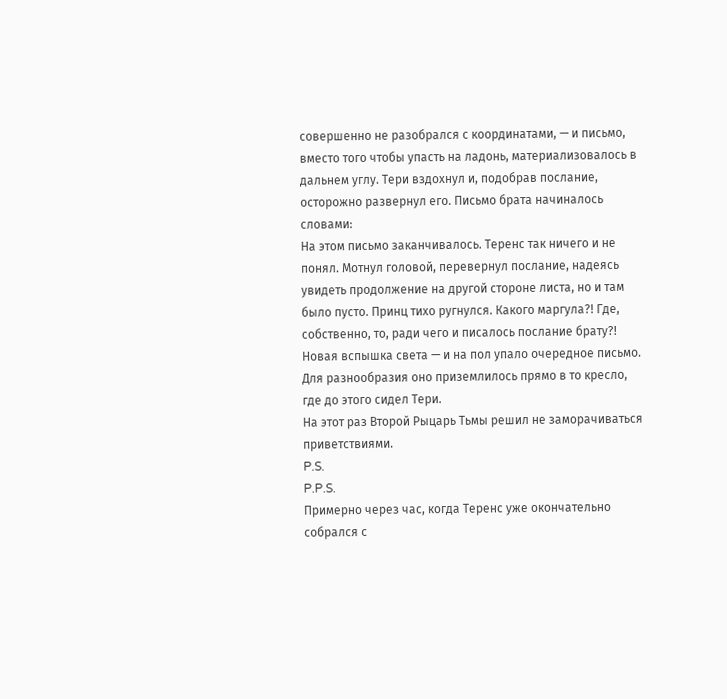совершенно не разобрался с координатами, — и письмо, вместо того чтобы упасть на ладонь, материализовалось в дальнем углу. Тери вздохнул и, подобрав послание, осторожно развернул его. Письмо брата начиналось словами:
На этом письмо заканчивалось. Теренс так ничего и не понял. Мотнул головой, перевернул послание, надеясь увидеть продолжение на другой стороне листа, но и там было пусто. Принц тихо ругнулся. Какого маргула?! Где, собственно, то, ради чего и писалось послание брату?!
Новая вспышка света — и на пол упало очередное письмо. Для разнообразия оно приземлилось прямо в то кресло, где до этого сидел Тери.
На этот раз Второй Рыцарь Тьмы решил не заморачиваться приветствиями.
P.S.
P.P.S.
Примерно через час, когда Теренс уже окончательно собрался с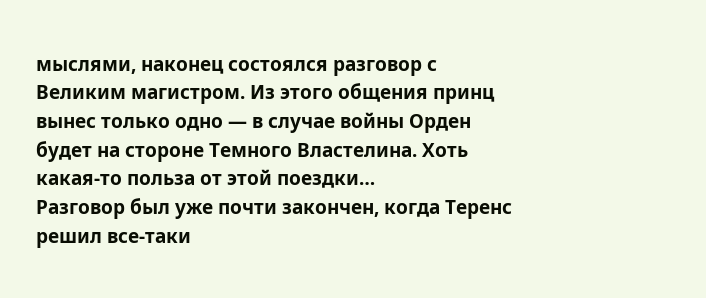мыслями, наконец состоялся разговор с Великим магистром. Из этого общения принц вынес только одно — в случае войны Орден будет на стороне Темного Властелина. Хоть какая-то польза от этой поездки…
Разговор был уже почти закончен, когда Теренс решил все-таки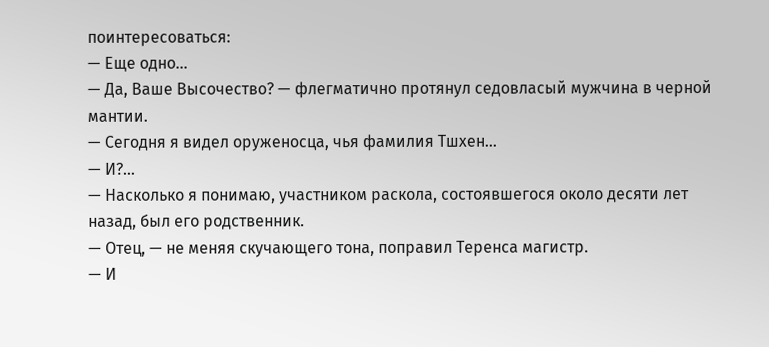поинтересоваться:
— Еще одно…
— Да, Ваше Высочество? — флегматично протянул седовласый мужчина в черной мантии.
— Сегодня я видел оруженосца, чья фамилия Тшхен…
— И?…
— Насколько я понимаю, участником раскола, состоявшегося около десяти лет назад, был его родственник.
— Отец, — не меняя скучающего тона, поправил Теренса магистр.
— И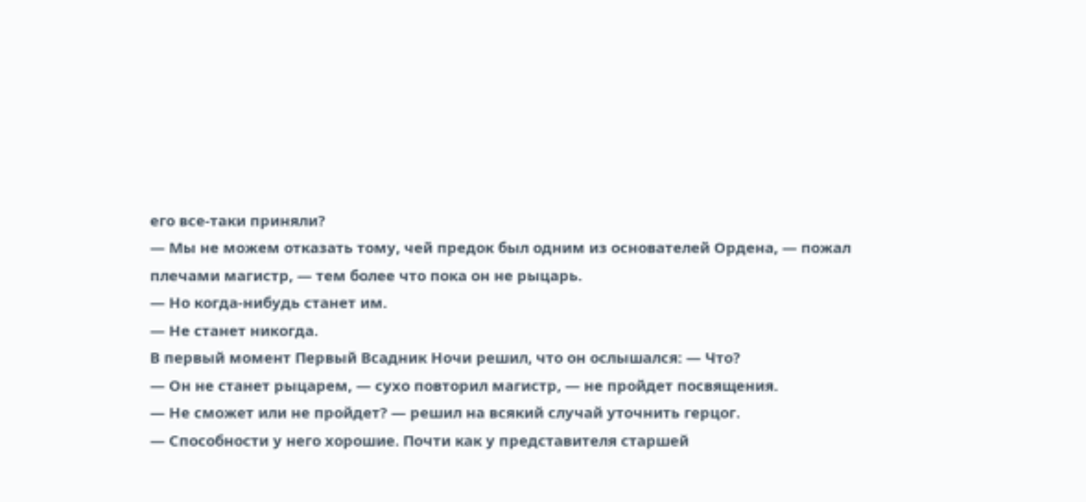его все-таки приняли?
— Мы не можем отказать тому, чей предок был одним из основателей Ордена, — пожал плечами магистр, — тем более что пока он не рыцарь.
— Но когда-нибудь станет им.
— Не станет никогда.
В первый момент Первый Всадник Ночи решил, что он ослышался: — Что?
— Он не станет рыцарем, — сухо повторил магистр, — не пройдет посвящения.
— Не сможет или не пройдет? — решил на всякий случай уточнить герцог.
— Способности у него хорошие. Почти как у представителя старшей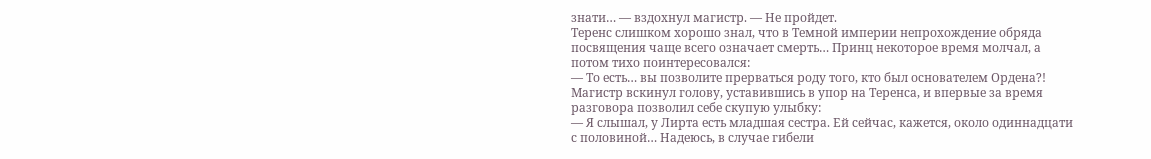знати… — вздохнул магистр. — Не пройдет.
Теренс слишком хорошо знал, что в Темной империи непрохождение обряда посвящения чаще всего означает смерть… Принц некоторое время молчал, а потом тихо поинтересовался:
— То есть… вы позволите прерваться роду того, кто был основателем Ордена?!
Магистр вскинул голову, уставившись в упор на Теренса, и впервые за время разговора позволил себе скупую улыбку:
— Я слышал, у Лирта есть младшая сестра. Ей сейчас, кажется, около одиннадцати с половиной… Надеюсь, в случае гибели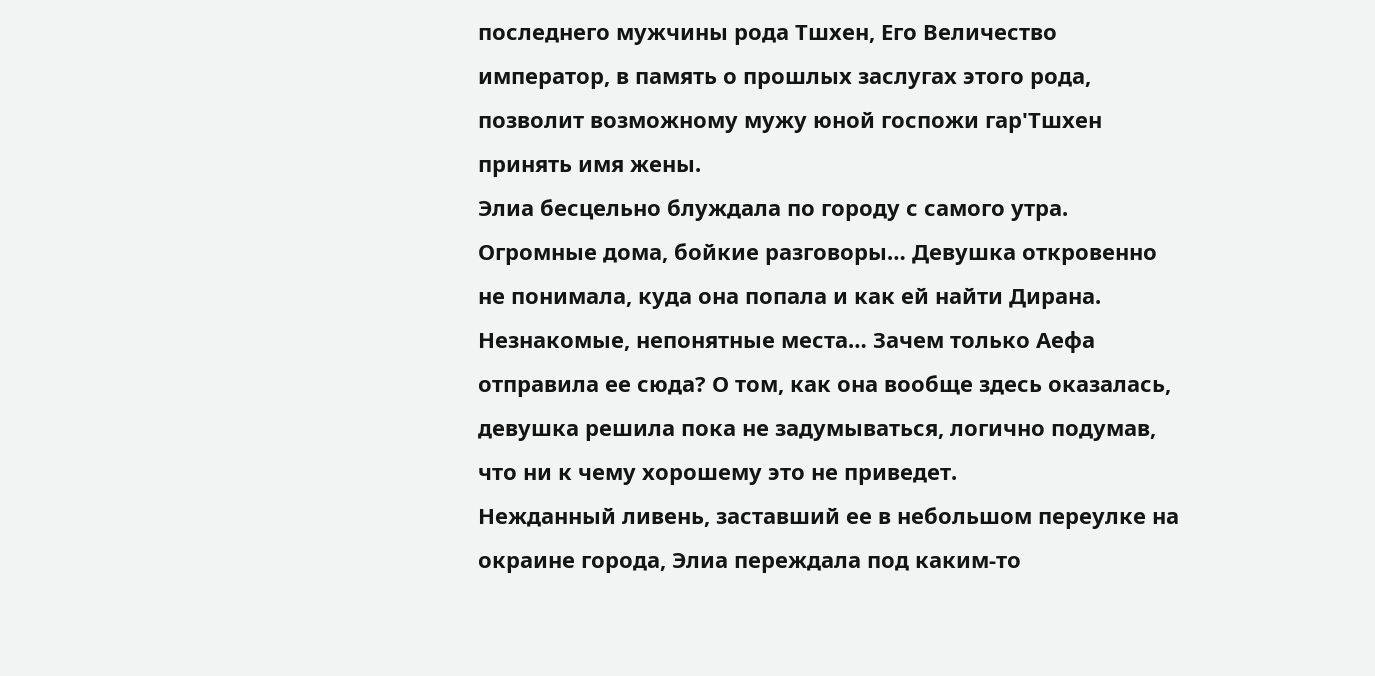последнего мужчины рода Тшхен, Его Величество император, в память о прошлых заслугах этого рода, позволит возможному мужу юной госпожи гар'Тшхен принять имя жены.
Элиа бесцельно блуждала по городу с самого утра. Огромные дома, бойкие разговоры… Девушка откровенно не понимала, куда она попала и как ей найти Дирана. Незнакомые, непонятные места… Зачем только Аефа отправила ее сюда? О том, как она вообще здесь оказалась, девушка решила пока не задумываться, логично подумав, что ни к чему хорошему это не приведет.
Нежданный ливень, заставший ее в небольшом переулке на окраине города, Элиа переждала под каким-то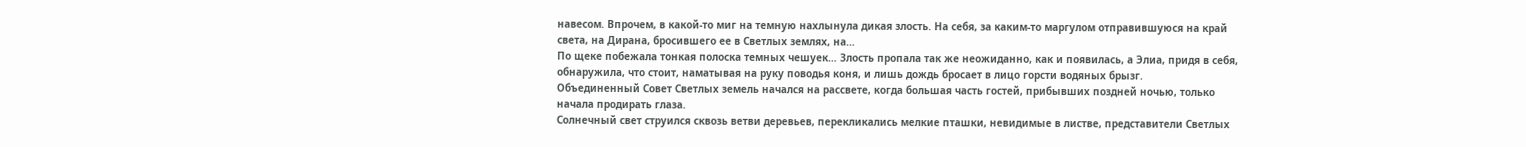навесом. Впрочем, в какой-то миг на темную нахлынула дикая злость. На себя, за каким-то маргулом отправившуюся на край света, на Дирана, бросившего ее в Светлых землях, на…
По щеке побежала тонкая полоска темных чешуек… Злость пропала так же неожиданно, как и появилась, а Элиа, придя в себя, обнаружила, что стоит, наматывая на руку поводья коня, и лишь дождь бросает в лицо горсти водяных брызг.
Объединенный Совет Светлых земель начался на рассвете, когда большая часть гостей, прибывших поздней ночью, только начала продирать глаза.
Солнечный свет струился сквозь ветви деревьев, перекликались мелкие пташки, невидимые в листве, представители Светлых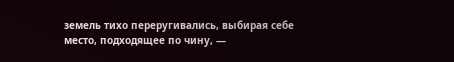земель тихо переругивались, выбирая себе место, подходящее по чину, —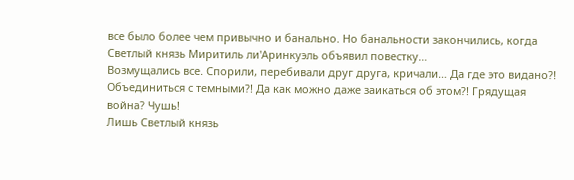все было более чем привычно и банально. Но банальности закончились, когда Светлый князь Миритиль ли'Аринкуэль объявил повестку…
Возмущались все. Спорили, перебивали друг друга, кричали… Да где это видано?! Объединиться с темными?! Да как можно даже заикаться об этом?! Грядущая война? Чушь!
Лишь Светлый князь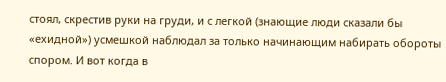стоял, скрестив руки на груди, и с легкой (знающие люди сказали бы «ехидной») усмешкой наблюдал за только начинающим набирать обороты спором. И вот когда в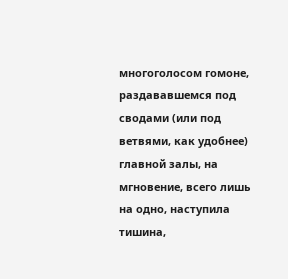многоголосом гомоне, раздававшемся под сводами (или под ветвями, как удобнее) главной залы, на мгновение, всего лишь на одно, наступила тишина,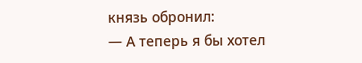князь обронил:
— А теперь я бы хотел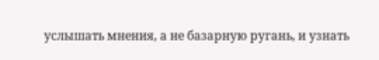услышать мнения, а не базарную ругань, и узнать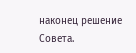наконец решение Совета.